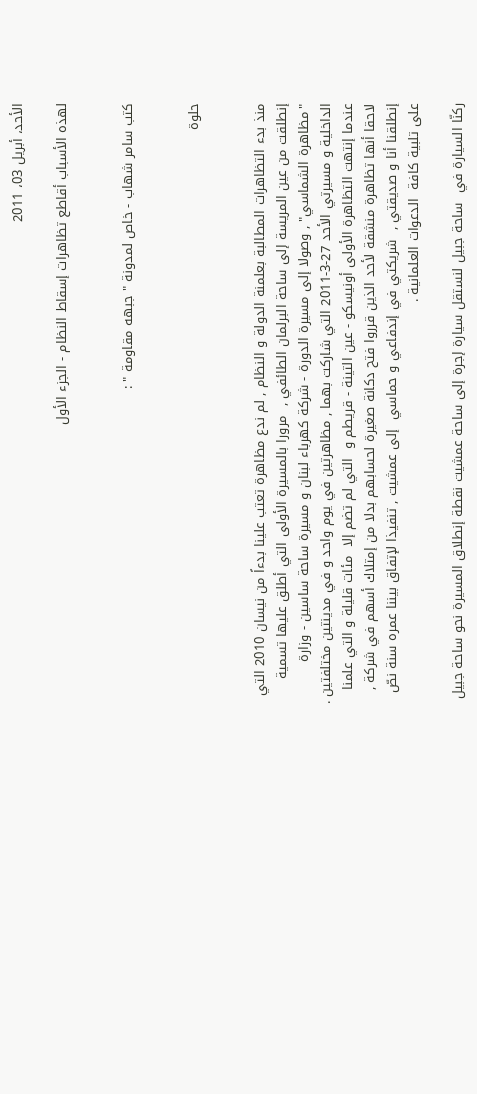الأحد، أبريل 03، 2011

لهذه الأسباب أقاطع تظاهرات إسقاط النظام - الجزء الأول


كتب سامر شهاب - خاص لمدونة " جبهه مقاومة " :


حلوة


منذ بدء التظاهرات المطالبة بعلمنة الدولة و النظام , لم ندع مظاهرة تعتب علينا بدءاً من نيسان 2010 التي إنطلقت من عين المريسة إلى ساحة البرلمان الطائفي ,  مرورا بالمسيرة الأولى التي أطلق عليها تسمية "مظاهرة الشماسي" , وصولا إلى مسيرة الدورة - شركة كهرباء لبنان و مسيرة ساحة ساسين - وزارة الداخلية و مسيرتي الأحد 27-3-2011 التي شاركت بهما , مظاهرتين في يوم واحد و في مدينتين مختلفتين . عندما إنتهت التظاهرة الأولى أونيسكو - عين التينة - قريطم و  التي لم تضم إلا  مئات قليلة و التي علمنا لاحقا أنها تظاهرة منشقة لأحد الذين قرروا فتح دكانة صغيرة لحسابهم بدلا من إمتلاك أسهم في شركة , إنطلقنا أنا و صديقتي ,  شريكتي في إندفاعي و حماسي  إلى عمشيت , تنفيذا لإتفاق بيننا عمره سنة نصّ على تلبية كافة  الدعوات العلمانية .

ركنّا السيارة في  ساحة جبيل لنستقل سيارة إجرة إلى ساحة عمشيت نقطة إنطلاق المسيرة نحو ساحة جبيل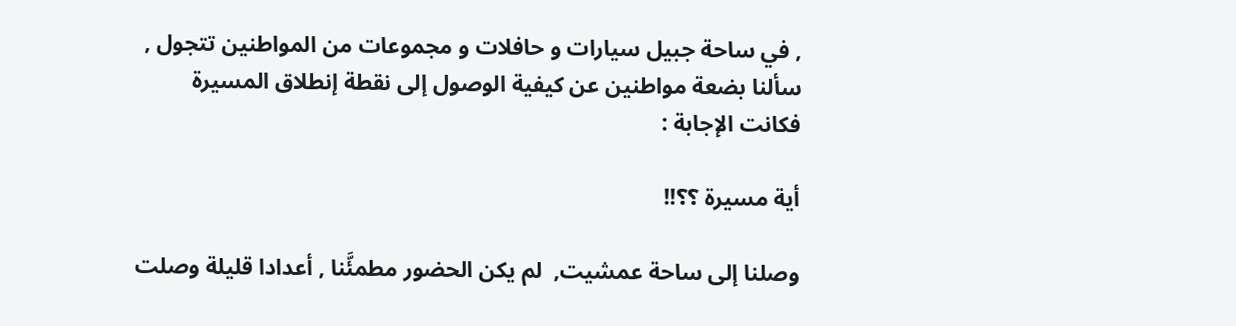, في ساحة جبيل سيارات و حافلات و مجموعات من المواطنين تتجول , سألنا بضعة مواطنين عن كيفية الوصول إلى نقطة إنطلاق المسيرة  فكانت الإجابة :

أية مسيرة ؟؟!!

وصلنا إلى ساحة عمشيت,  لم يكن الحضور مطمئَّنا , أعدادا قليلة وصلت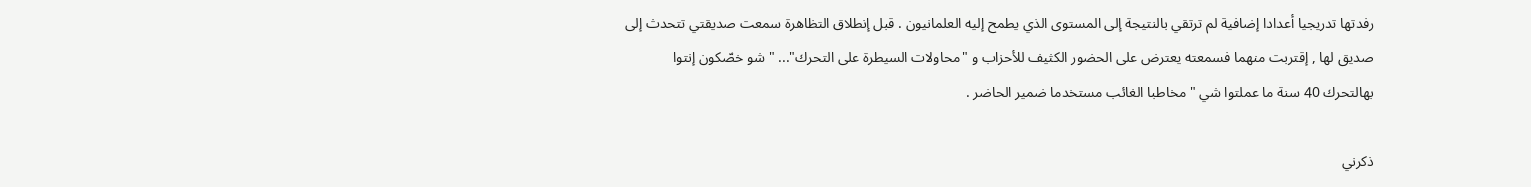رفدتها تدريجيا أعدادا إضافية لم ترتقي بالنتيجة إلى المستوى الذي يطمح إليه العلمانيون . قبل إنطلاق التظاهرة سمعت صديقتي تتحدث إلى صديق لها , إقتربت منهما فسمعته يعترض على الحضور الكثيف للأحزاب و "محاولات السيطرة على التحرك"... " شو خصّكون إنتوا بهالتحرك 40 سنة ما عملتوا شي " مخاطبا الغائب مستخدما ضمير الحاضر .

ذكرني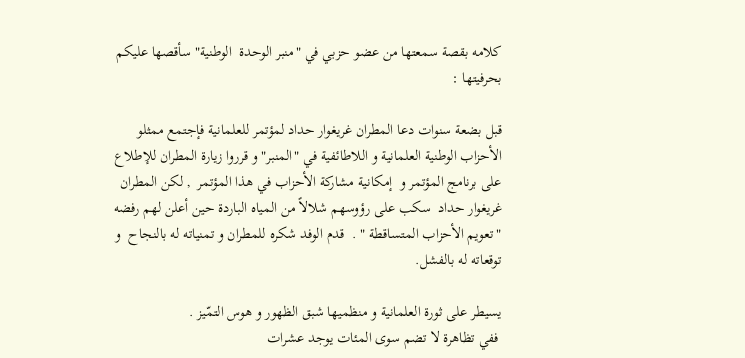كلامه بقصة سمعتها من عضو حزبي في "منبر الوحدة  الوطنية" سأقصها عليكم بحرفيتها :

قبل بضعة سنوات دعا المطران غريغوار حداد لمؤتمر للعلمانية فإجتمع ممثلو الأحزاب الوطنية العلمانية و اللاطائفية في "المنبر" و قرروا زيارة المطران للإطلاع على برنامج المؤتمر و  إمكانية مشاركة الأحزاب في هذا المؤتمر  , لكن المطران غريغوار حداد  سكب على رؤوسهم شلالاً من المياه الباردة حين أعلن لهم رفضه "تعويم الأحزاب المتساقطة " .  قدم الوفد شكره للمطران و تمنياته له بالنجاح  و توقعاته له بالفشل.

يسيطر على ثورة العلمانية و منظميها شبق الظهور و هوس التمّيز .
 ففي تظاهرة لا تضم سوى المئات يوجد عشرات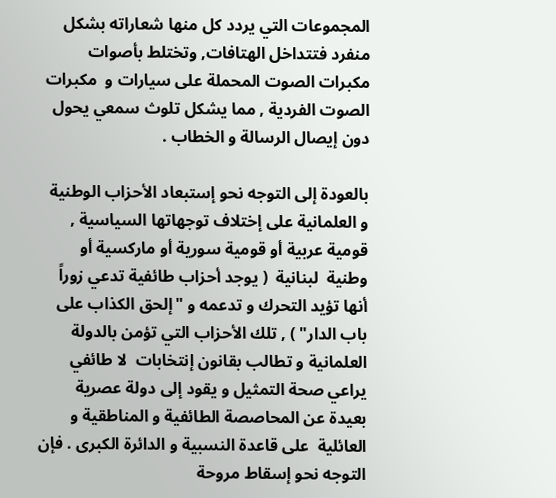المجموعات التي يردد كل منها شعاراته بشكل منفرد فتتداخل الهتافات, وتختلط بأصوات مكبرات الصوت المحملة على سيارات و  مكبرات الصوت الفردية , مما يشكل تلوث سمعي يحول دون إيصال الرسالة و الخطاب .

بالعودة إلى التوجه نحو إستبعاد الأحزاب الوطنية و العلمانية على إختلاف توجهاتها السياسية , قومية عربية أو قومية سورية أو ماركسية أو وطنية  لبنانية  ( يوجد أحزاب طائفية تدعي زوراً أنها تؤيد التحرك و تدعمه و "إلحق الكذاب على باب الدار" ) , تلك الأحزاب التي تؤمن بالدولة العلمانية و تطالب بقانون إنتخابات  لا طائفي يراعي صحة التمثيل و يقود إلى دولة عصرية بعيدة عن المحاصصة الطائفية و المناطقية و العائلية  على قاعدة النسبية و الدائرة الكبرى . فإن التوجه نحو إسقاط مروحة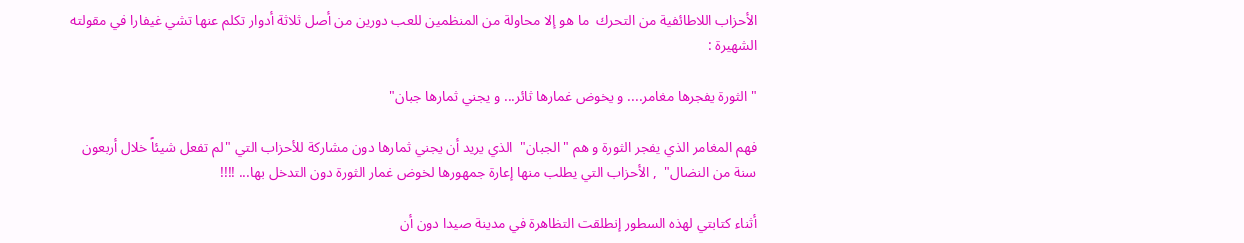الأحزاب اللاطائفية من التحرك  ما هو إلا محاولة من المنظمين للعب دورين من أصل ثلاثة أدوار تكلم عنها تشي غيفارا في مقولته الشهيرة :

" الثورة يفجرها مغامر.... و يخوض غمارها ثائر... و يجني ثمارها جبان"

فهم المغامر الذي يفجر الثورة و هم "الجبان"  الذي يريد أن يجني ثمارها دون مشاركة للأحزاب التي "لم تفعل شيئاً خلال أربعون سنة من النضال"  , الأحزاب التي يطلب منها إعارة جمهورها لخوض غمار الثورة دون التدخل بها... !!!!

أثناء كتابتي لهذه السطور إنطلقت التظاهرة في مدينة صيدا دون أن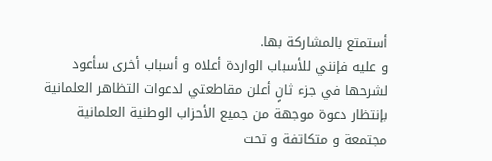أستمتع بالمشاركة بها.
و عليه فإنني للأسباب الواردة أعلاه و أسباب أخرى سأعود لشرحها في جزء ثانٍ أعلن مقاطعتي لدعوات التظاهر العلمانية بإنتظار دعوة موجهة من جميع الأحزاب الوطنية العلمانية مجتمعة و متكاتفة و تحت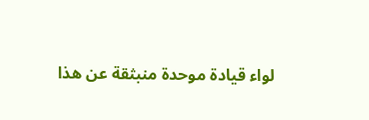لواء قيادة موحدة منبثقة عن هذا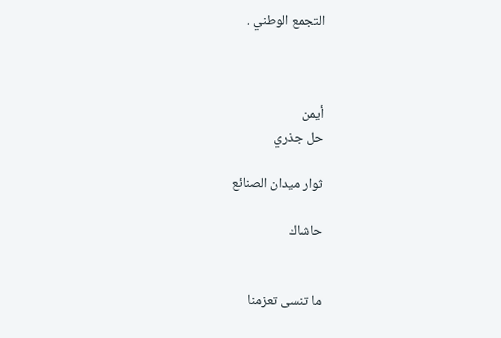التجمع الوطني .



أيمن
حل جذري

ثوار ميدان الصنائع

حاشاك


ما تنسى تعزمنا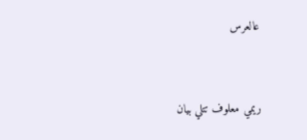عالعرس


ريمي معلوف تتلي بيان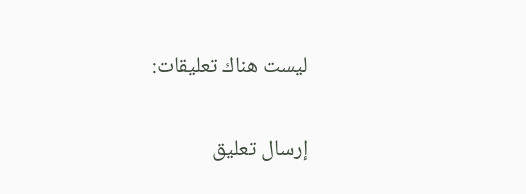ليست هناك تعليقات:

إرسال تعليق